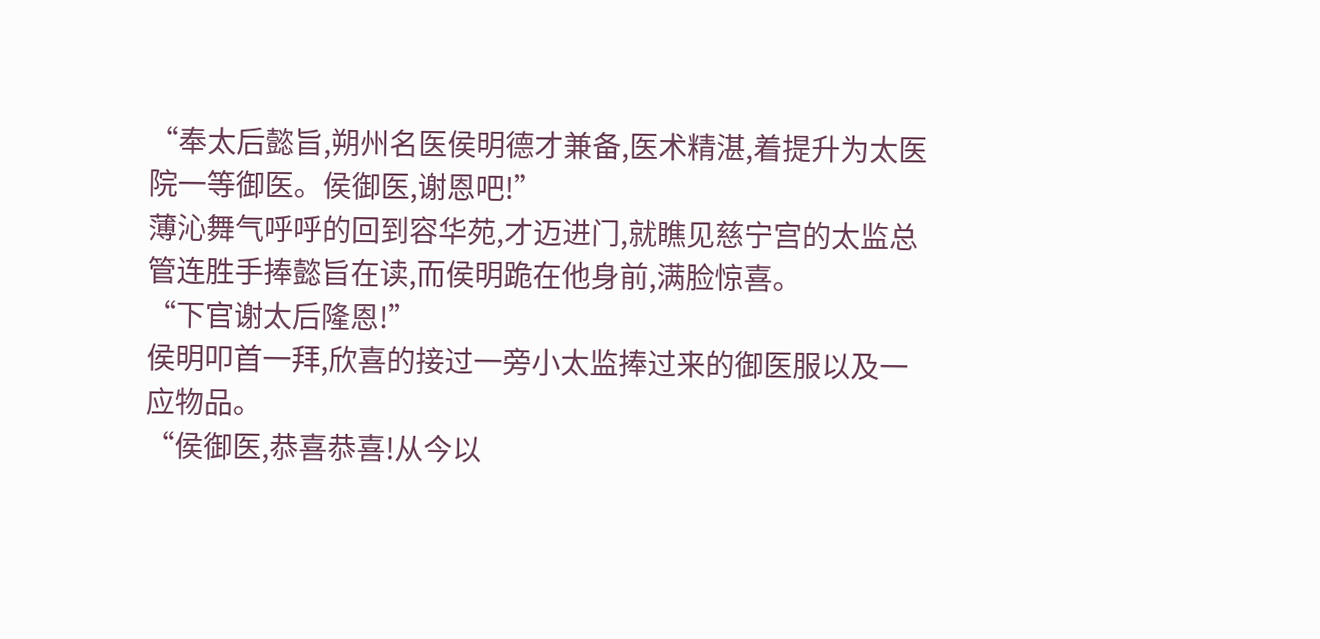“奉太后懿旨,朔州名医侯明德才兼备,医术精湛,着提升为太医院一等御医。侯御医,谢恩吧!”
薄沁舞气呼呼的回到容华苑,才迈进门,就瞧见慈宁宫的太监总管连胜手捧懿旨在读,而侯明跪在他身前,满脸惊喜。
“下官谢太后隆恩!”
侯明叩首一拜,欣喜的接过一旁小太监捧过来的御医服以及一应物品。
“侯御医,恭喜恭喜!从今以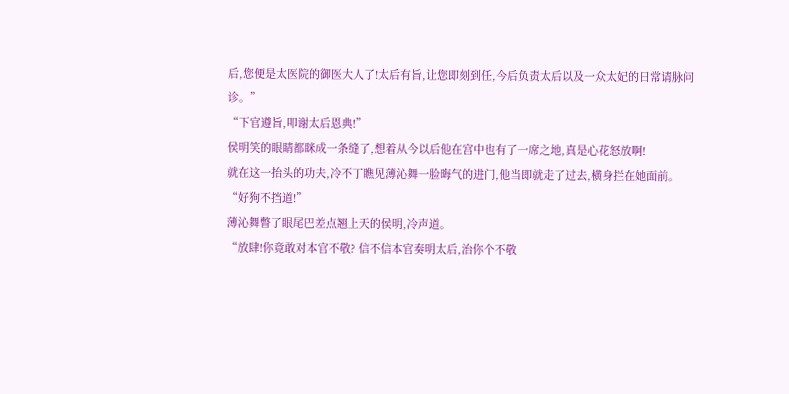后,您便是太医院的御医大人了!太后有旨,让您即刻到任,今后负责太后以及一众太妃的日常请脉问诊。”
“下官遵旨,叩谢太后恩典!”
侯明笑的眼睛都眯成一条缝了,想着从今以后他在宫中也有了一席之地,真是心花怒放啊!
就在这一抬头的功夫,冷不丁瞧见薄沁舞一脸晦气的进门,他当即就走了过去,横身拦在她面前。
“好狗不挡道!”
薄沁舞瞥了眼尾巴差点翘上天的侯明,冷声道。
“放肆!你竟敢对本官不敬? 信不信本官奏明太后,治你个不敬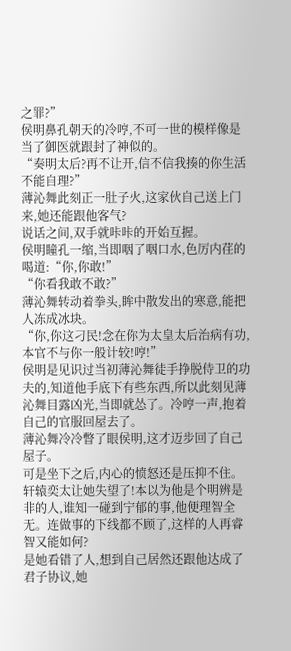之罪?”
侯明鼻孔朝天的冷哼,不可一世的模样像是当了御医就跟封了神似的。
“奏明太后?再不让开,信不信我揍的你生活不能自理?”
薄沁舞此刻正一肚子火,这家伙自己送上门来,她还能跟他客气?
说话之间,双手就咔咔的开始互握。
侯明瞳孔一缩,当即咽了咽口水,色厉内荏的喝道:“你,你敢!”
“你看我敢不敢?”
薄沁舞转动着拳头,眸中散发出的寒意,能把人冻成冰块。
“你,你这刁民!念在你为太皇太后治病有功,本官不与你一般计较!哼!”
侯明是见识过当初薄沁舞徒手挣脱侍卫的功夫的,知道他手底下有些东西,所以此刻见薄沁舞目露凶光,当即就怂了。冷哼一声,抱着自己的官服回屋去了。
薄沁舞冷冷瞥了眼侯明,这才迈步回了自己屋子。
可是坐下之后,内心的愤怒还是压抑不住。
轩辕奕太让她失望了!本以为他是个明辨是非的人,谁知一碰到宁郁的事,他便理智全无。连做事的下线都不顾了,这样的人再睿智又能如何?
是她看错了人,想到自己居然还跟他达成了君子协议,她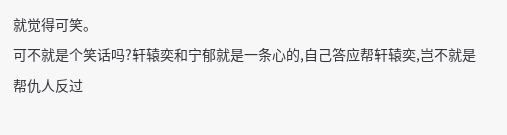就觉得可笑。
可不就是个笑话吗?轩辕奕和宁郁就是一条心的,自己答应帮轩辕奕,岂不就是帮仇人反过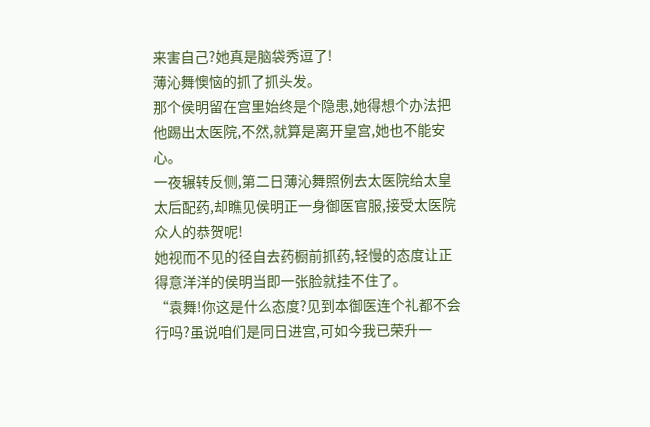来害自己?她真是脑袋秀逗了!
薄沁舞懊恼的抓了抓头发。
那个侯明留在宫里始终是个隐患,她得想个办法把他踢出太医院,不然,就算是离开皇宫,她也不能安心。
一夜辗转反侧,第二日薄沁舞照例去太医院给太皇太后配药,却瞧见侯明正一身御医官服,接受太医院众人的恭贺呢!
她视而不见的径自去药橱前抓药,轻慢的态度让正得意洋洋的侯明当即一张脸就挂不住了。
“袁舞!你这是什么态度?见到本御医连个礼都不会行吗?虽说咱们是同日进宫,可如今我已荣升一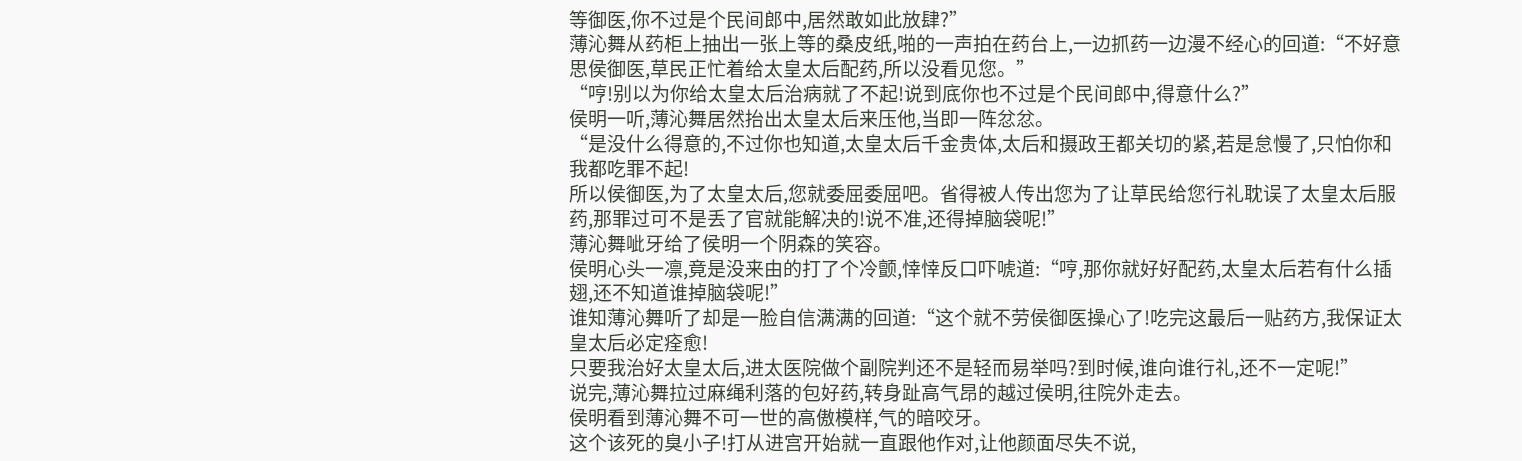等御医,你不过是个民间郎中,居然敢如此放肆?”
薄沁舞从药柜上抽出一张上等的桑皮纸,啪的一声拍在药台上,一边抓药一边漫不经心的回道:“不好意思侯御医,草民正忙着给太皇太后配药,所以没看见您。”
“哼!别以为你给太皇太后治病就了不起!说到底你也不过是个民间郎中,得意什么?”
侯明一听,薄沁舞居然抬出太皇太后来压他,当即一阵忿忿。
“是没什么得意的,不过你也知道,太皇太后千金贵体,太后和摄政王都关切的紧,若是怠慢了,只怕你和我都吃罪不起!
所以侯御医,为了太皇太后,您就委屈委屈吧。省得被人传出您为了让草民给您行礼耽误了太皇太后服药,那罪过可不是丢了官就能解决的!说不准,还得掉脑袋呢!”
薄沁舞呲牙给了侯明一个阴森的笑容。
侯明心头一凛,竟是没来由的打了个冷颤,悻悻反口吓唬道:“哼,那你就好好配药,太皇太后若有什么插翅,还不知道谁掉脑袋呢!”
谁知薄沁舞听了却是一脸自信满满的回道:“这个就不劳侯御医操心了!吃完这最后一贴药方,我保证太皇太后必定痊愈!
只要我治好太皇太后,进太医院做个副院判还不是轻而易举吗?到时候,谁向谁行礼,还不一定呢!”
说完,薄沁舞拉过麻绳利落的包好药,转身趾高气昂的越过侯明,往院外走去。
侯明看到薄沁舞不可一世的高傲模样,气的暗咬牙。
这个该死的臭小子!打从进宫开始就一直跟他作对,让他颜面尽失不说,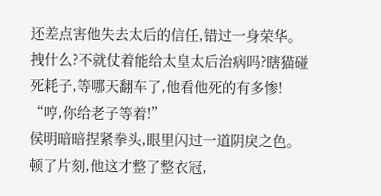还差点害他失去太后的信任,错过一身荣华。
拽什么?不就仗着能给太皇太后治病吗?瞎猫碰死耗子,等哪天翻车了,他看他死的有多惨!
“哼,你给老子等着!”
侯明暗暗捏紧拳头,眼里闪过一道阴戾之色。
顿了片刻,他这才整了整衣冠,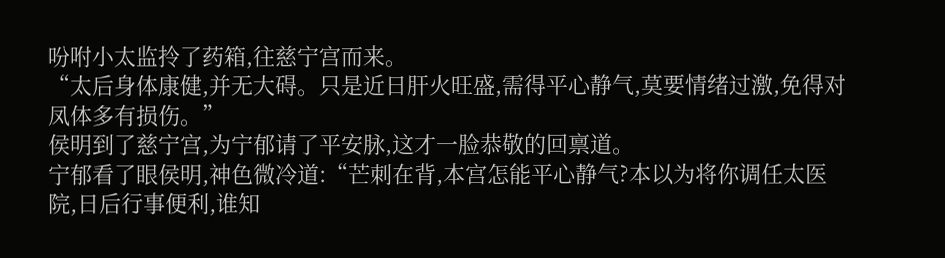吩咐小太监拎了药箱,往慈宁宫而来。
“太后身体康健,并无大碍。只是近日肝火旺盛,需得平心静气,莫要情绪过激,免得对凤体多有损伤。”
侯明到了慈宁宫,为宁郁请了平安脉,这才一脸恭敬的回禀道。
宁郁看了眼侯明,神色微冷道:“芒刺在背,本宫怎能平心静气?本以为将你调任太医院,日后行事便利,谁知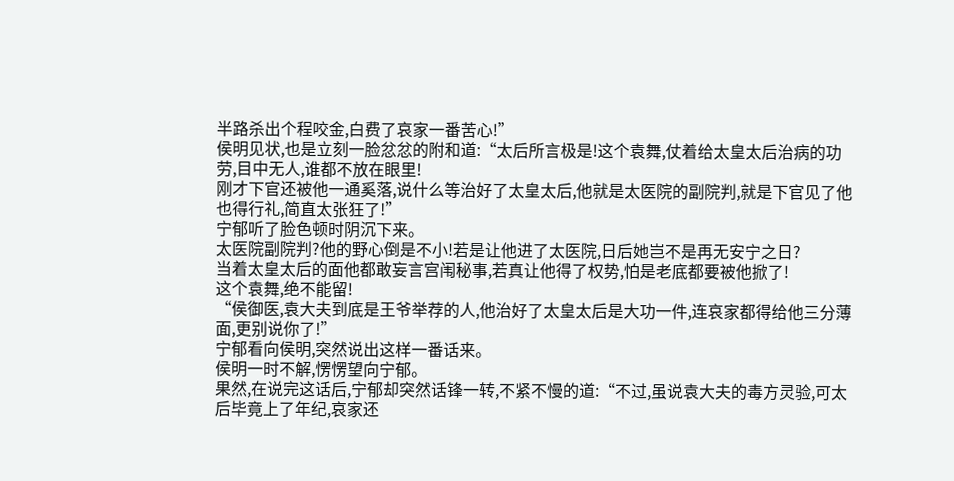半路杀出个程咬金,白费了哀家一番苦心!”
侯明见状,也是立刻一脸忿忿的附和道:“太后所言极是!这个袁舞,仗着给太皇太后治病的功劳,目中无人,谁都不放在眼里!
刚才下官还被他一通奚落,说什么等治好了太皇太后,他就是太医院的副院判,就是下官见了他也得行礼,简直太张狂了!”
宁郁听了脸色顿时阴沉下来。
太医院副院判?他的野心倒是不小!若是让他进了太医院,日后她岂不是再无安宁之日?
当着太皇太后的面他都敢妄言宫闱秘事,若真让他得了权势,怕是老底都要被他掀了!
这个袁舞,绝不能留!
“侯御医,袁大夫到底是王爷举荐的人,他治好了太皇太后是大功一件,连哀家都得给他三分薄面,更别说你了!”
宁郁看向侯明,突然说出这样一番话来。
侯明一时不解,愣愣望向宁郁。
果然,在说完这话后,宁郁却突然话锋一转,不紧不慢的道:“不过,虽说袁大夫的毒方灵验,可太后毕竟上了年纪,哀家还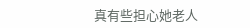真有些担心她老人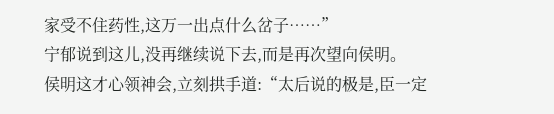家受不住药性,这万一出点什么岔子……”
宁郁说到这儿,没再继续说下去,而是再次望向侯明。
侯明这才心领神会,立刻拱手道:“太后说的极是,臣一定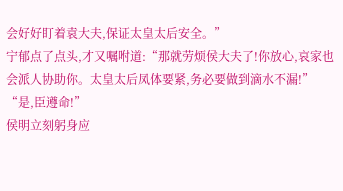会好好盯着袁大夫,保证太皇太后安全。”
宁郁点了点头,才又嘱咐道:“那就劳烦侯大夫了!你放心,哀家也会派人协助你。太皇太后凤体要紧,务必要做到滴水不漏!”
“是,臣遵命!”
侯明立刻躬身应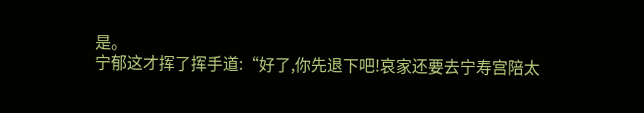是。
宁郁这才挥了挥手道:“好了,你先退下吧!哀家还要去宁寿宫陪太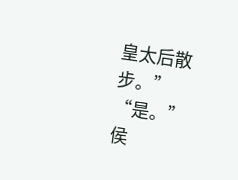皇太后散步。”
“是。”
侯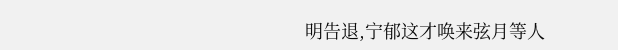明告退,宁郁这才唤来弦月等人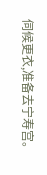伺候更衣,准备去宁寿宫。